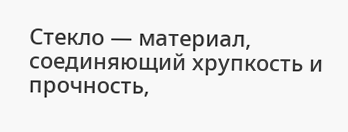Стекло — материал, соединяющий хрупкость и прочность,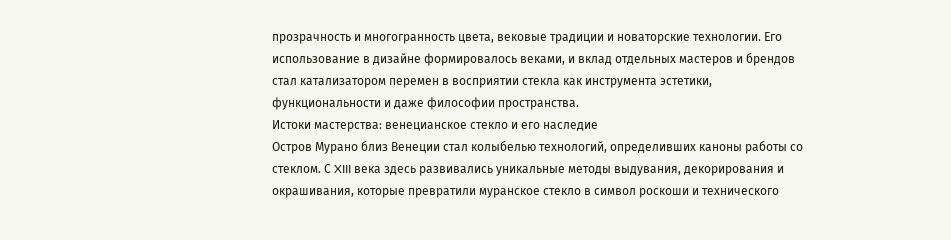прозрачность и многогранность цвета, вековые традиции и новаторские технологии. Его использование в дизайне формировалось веками, и вклад отдельных мастеров и брендов стал катализатором перемен в восприятии стекла как инструмента эстетики, функциональности и даже философии пространства.
Истоки мастерства: венецианское стекло и его наследие
Остров Мурано близ Венеции стал колыбелью технологий, определивших каноны работы со стеклом. С XIII века здесь развивались уникальные методы выдувания, декорирования и окрашивания, которые превратили муранское стекло в символ роскоши и технического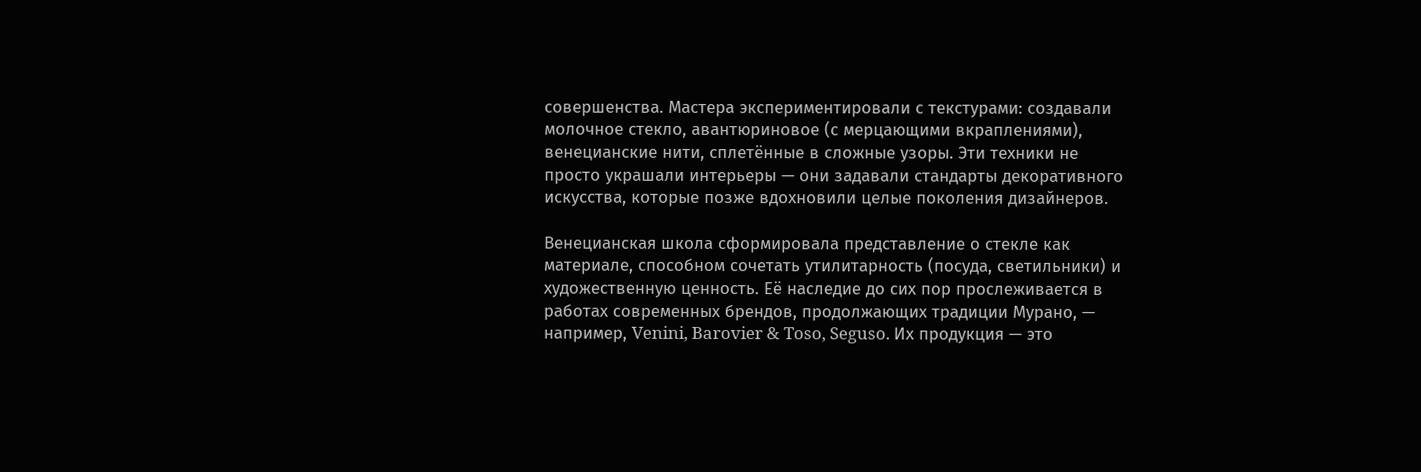совершенства. Мастера экспериментировали с текстурами: создавали молочное стекло, авантюриновое (с мерцающими вкраплениями), венецианские нити, сплетённые в сложные узоры. Эти техники не просто украшали интерьеры — они задавали стандарты декоративного искусства, которые позже вдохновили целые поколения дизайнеров.

Венецианская школа сформировала представление о стекле как материале, способном сочетать утилитарность (посуда, светильники) и художественную ценность. Её наследие до сих пор прослеживается в работах современных брендов, продолжающих традиции Мурано, — например, Venini, Barovier & Toso, Seguso. Их продукция — это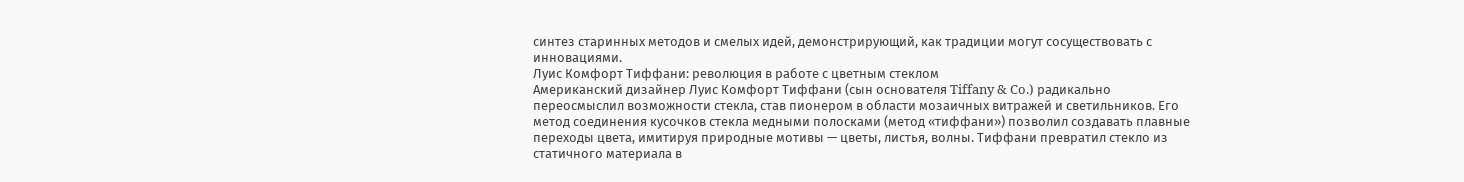синтез старинных методов и смелых идей, демонстрирующий, как традиции могут сосуществовать с инновациями.
Луис Комфорт Тиффани: революция в работе с цветным стеклом
Американский дизайнер Луис Комфорт Тиффани (сын основателя Tiffany & Co.) радикально переосмыслил возможности стекла, став пионером в области мозаичных витражей и светильников. Его метод соединения кусочков стекла медными полосками (метод «тиффани») позволил создавать плавные переходы цвета, имитируя природные мотивы — цветы, листья, волны. Тиффани превратил стекло из статичного материала в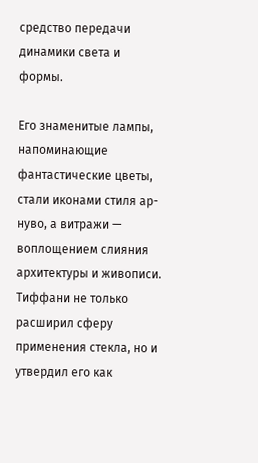средство передачи динамики света и формы.

Его знаменитые лампы, напоминающие фантастические цветы, стали иконами стиля ар-нуво, а витражи — воплощением слияния архитектуры и живописи. Тиффани не только расширил сферу применения стекла, но и утвердил его как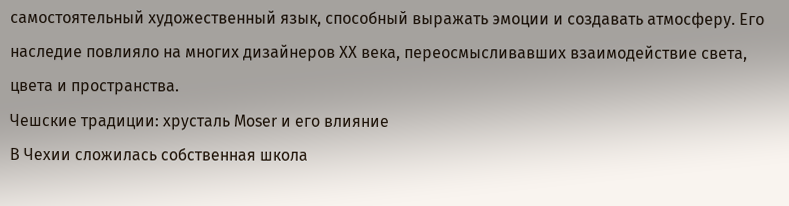самостоятельный художественный язык, способный выражать эмоции и создавать атмосферу. Его наследие повлияло на многих дизайнеров XX века, переосмысливавших взаимодействие света, цвета и пространства.
Чешские традиции: хрусталь Moser и его влияние
В Чехии сложилась собственная школа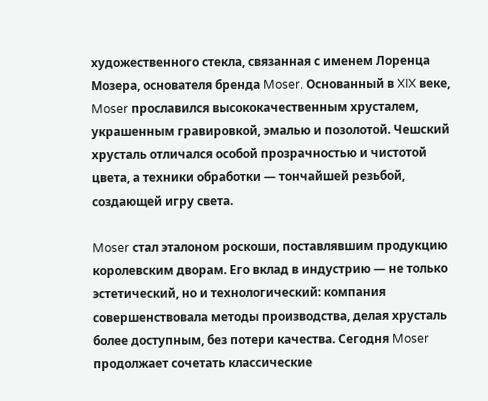художественного стекла, связанная с именем Лоренца Мозера, основателя бренда Moser. Основанный в XIX веке, Moser прославился высококачественным хрусталем, украшенным гравировкой, эмалью и позолотой. Чешский хрусталь отличался особой прозрачностью и чистотой цвета, а техники обработки — тончайшей резьбой, создающей игру света.

Moser стал эталоном роскоши, поставлявшим продукцию королевским дворам. Его вклад в индустрию — не только эстетический, но и технологический: компания совершенствовала методы производства, делая хрусталь более доступным, без потери качества. Сегодня Moser продолжает сочетать классические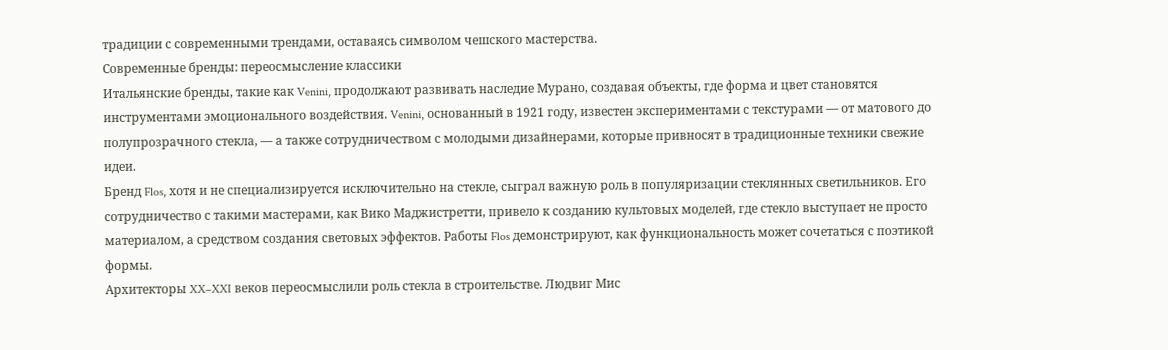традиции с современными трендами, оставаясь символом чешского мастерства.
Современные бренды: переосмысление классики
Итальянские бренды, такие как Venini, продолжают развивать наследие Мурано, создавая объекты, где форма и цвет становятся инструментами эмоционального воздействия. Venini, основанный в 1921 году, известен экспериментами с текстурами — от матового до полупрозрачного стекла, — а также сотрудничеством с молодыми дизайнерами, которые привносят в традиционные техники свежие идеи.
Бренд Flos, хотя и не специализируется исключительно на стекле, сыграл важную роль в популяризации стеклянных светильников. Его сотрудничество с такими мастерами, как Вико Маджистретти, привело к созданию культовых моделей, где стекло выступает не просто материалом, а средством создания световых эффектов. Работы Flos демонстрируют, как функциональность может сочетаться с поэтикой формы.
Архитекторы XX–XXI веков переосмыслили роль стекла в строительстве. Людвиг Мис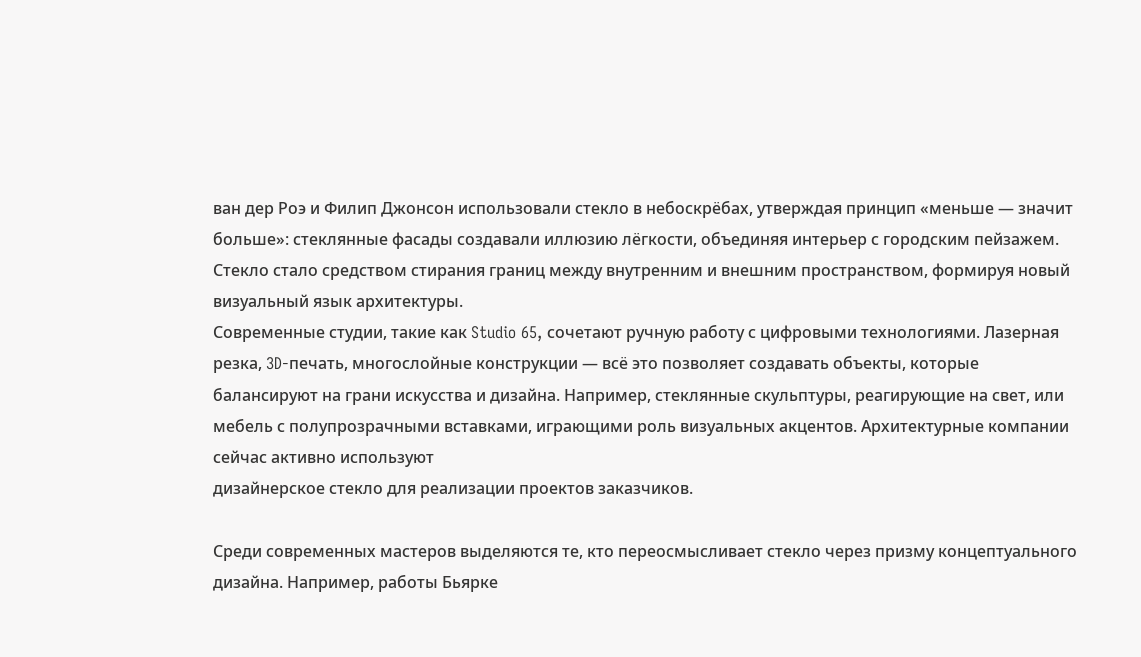ван дер Роэ и Филип Джонсон использовали стекло в небоскрёбах, утверждая принцип «меньше — значит больше»: стеклянные фасады создавали иллюзию лёгкости, объединяя интерьер с городским пейзажем. Стекло стало средством стирания границ между внутренним и внешним пространством, формируя новый визуальный язык архитектуры.
Современные студии, такие как Studio 65, сочетают ручную работу с цифровыми технологиями. Лазерная резка, 3D-печать, многослойные конструкции — всё это позволяет создавать объекты, которые балансируют на грани искусства и дизайна. Например, стеклянные скульптуры, реагирующие на свет, или мебель с полупрозрачными вставками, играющими роль визуальных акцентов. Архитектурные компании сейчас активно используют
дизайнерское стекло для реализации проектов заказчиков.

Среди современных мастеров выделяются те, кто переосмысливает стекло через призму концептуального дизайна. Например, работы Бьярке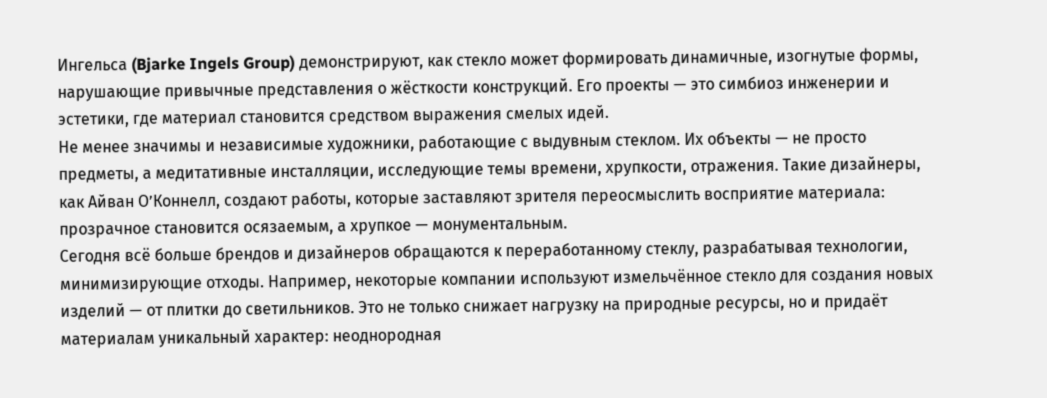Ингельса (Bjarke Ingels Group) демонстрируют, как стекло может формировать динамичные, изогнутые формы, нарушающие привычные представления о жёсткости конструкций. Его проекты — это симбиоз инженерии и эстетики, где материал становится средством выражения смелых идей.
Не менее значимы и независимые художники, работающие с выдувным стеклом. Их объекты — не просто предметы, а медитативные инсталляции, исследующие темы времени, хрупкости, отражения. Такие дизайнеры, как Айван О’Коннелл, создают работы, которые заставляют зрителя переосмыслить восприятие материала: прозрачное становится осязаемым, а хрупкое — монументальным.
Сегодня всё больше брендов и дизайнеров обращаются к переработанному стеклу, разрабатывая технологии, минимизирующие отходы. Например, некоторые компании используют измельчённое стекло для создания новых изделий — от плитки до светильников. Это не только снижает нагрузку на природные ресурсы, но и придаёт материалам уникальный характер: неоднородная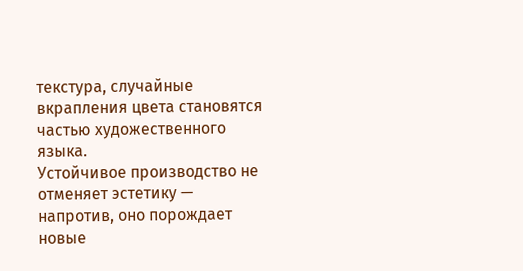текстура, случайные вкрапления цвета становятся частью художественного языка.
Устойчивое производство не отменяет эстетику — напротив, оно порождает новые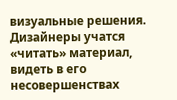визуальные решения. Дизайнеры учатся «читать» материал, видеть в его несовершенствах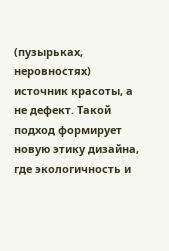(пузырьках, неровностях) источник красоты, а не дефект. Такой подход формирует новую этику дизайна, где экологичность и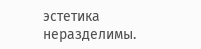эстетика неразделимы.